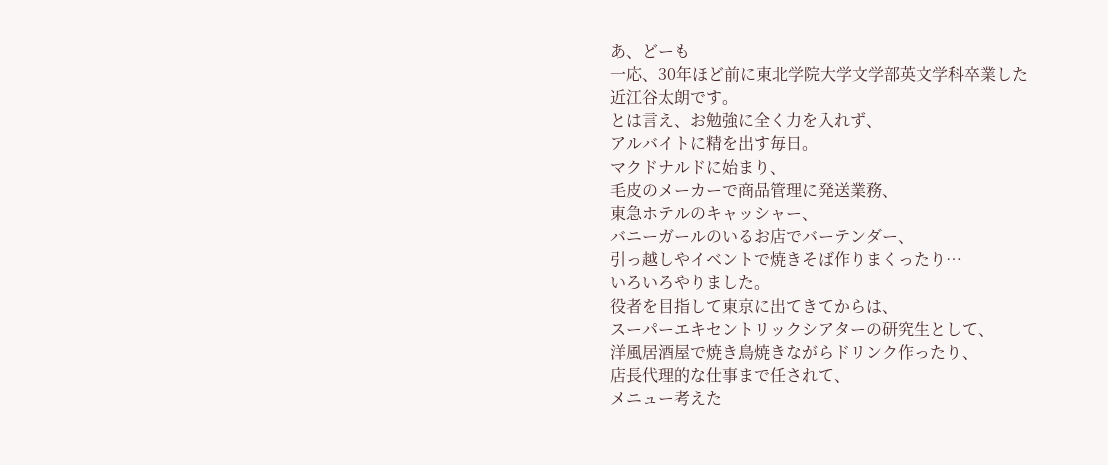あ、どーも
一応、30年ほど前に東北学院大学文学部英文学科卒業した
近江谷太朗です。
とは言え、お勉強に全く力を入れず、
アルバイトに精を出す毎日。
マクドナルドに始まり、
毛皮のメーカーで商品管理に発送業務、
東急ホテルのキャッシャー、
バニーガールのいるお店でバーテンダー、
引っ越しやイベントで焼きそば作りまくったり…
いろいろやりました。
役者を目指して東京に出てきてからは、
スーパーエキセントリックシアターの研究生として、
洋風居酒屋で焼き鳥焼きながらドリンク作ったり、
店長代理的な仕事まで任されて、
メニュー考えた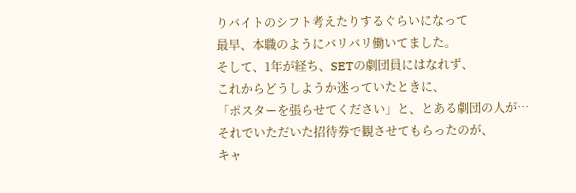りバイトのシフト考えたりするぐらいになって
最早、本職のようにバリバリ働いてました。
そして、1年が経ち、SETの劇団員にはなれず、
これからどうしようか迷っていたときに、
「ポスターを張らせてください」と、とある劇団の人が…
それでいただいた招待券で観させてもらったのが、
キャ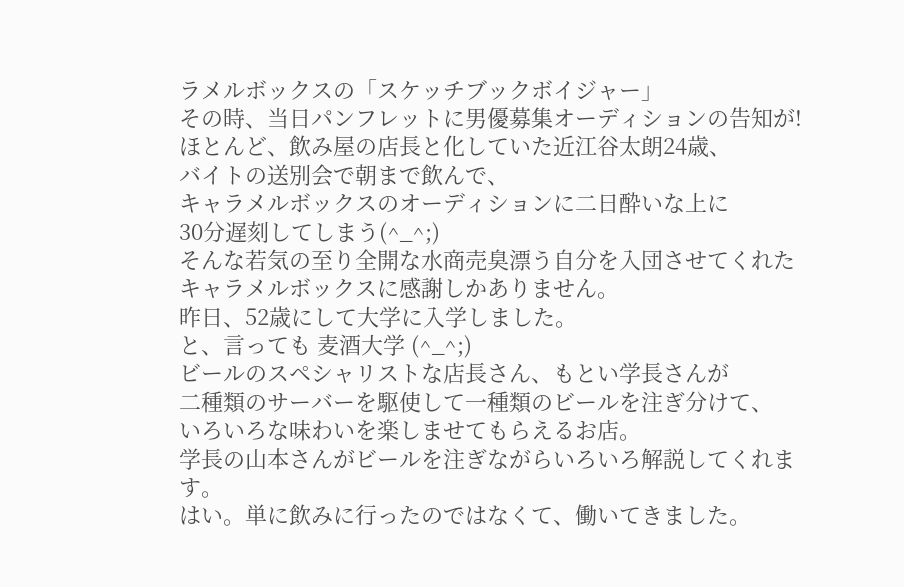ラメルボックスの「スケッチブックボイジャー」
その時、当日パンフレットに男優募集オーディションの告知が!
ほとんど、飲み屋の店長と化していた近江谷太朗24歳、
バイトの送別会で朝まで飲んで、
キャラメルボックスのオーディションに二日酔いな上に
30分遅刻してしまう(^_^;)
そんな若気の至り全開な水商売臭漂う自分を入団させてくれた
キャラメルボックスに感謝しかありません。
昨日、52歳にして大学に入学しました。
と、言っても 麦酒大学 (^_^;)
ビールのスペシャリストな店長さん、もとい学長さんが
二種類のサーバーを駆使して一種類のビールを注ぎ分けて、
いろいろな味わいを楽しませてもらえるお店。
学長の山本さんがビールを注ぎながらいろいろ解説してくれます。
はい。単に飲みに行ったのではなくて、働いてきました。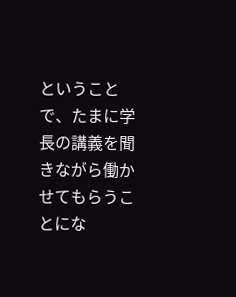ということで、たまに学長の講義を聞きながら働かせてもらうことにな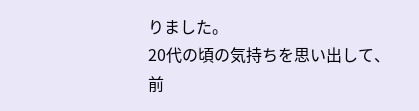りました。
20代の頃の気持ちを思い出して、
前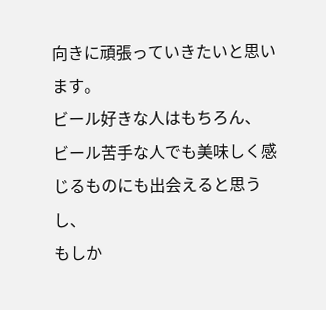向きに頑張っていきたいと思います。
ビール好きな人はもちろん、
ビール苦手な人でも美味しく感じるものにも出会えると思うし、
もしか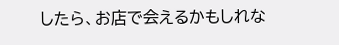したら、お店で会えるかもしれな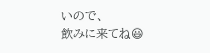いので、
飲みに来てね😃